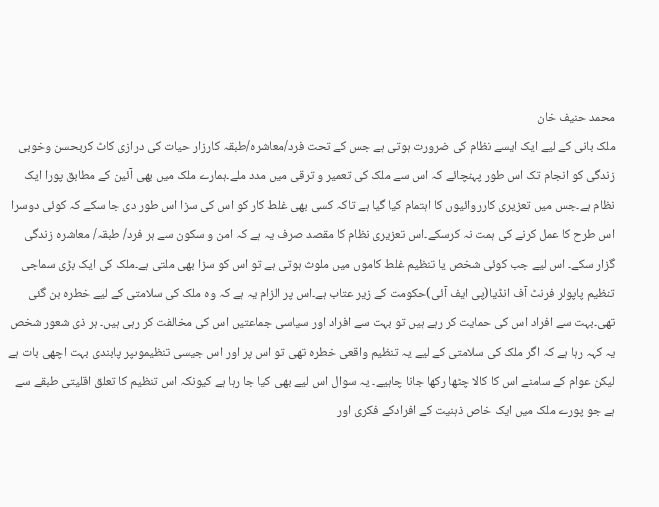محمد حنیف خان
ملک بانی کے لیے ایک ایسے نظام کی ضرورت ہوتی ہے جس کے تحت فرد/معاشرہ/طبقہ کارزار حیات کی درازی کاٹ کربحسن وخوبی زندگی کو انجام تک اس طور پہنچائے کہ اس سے ملک کی تعمیر و ترقی میں مدد ملے۔ہمارے ملک میں بھی آئین کے مطابق پورا ایک نظام ہے۔جس میں تعزیری کارروائیوں کا اہتمام کیا گیا ہے تاکہ کسی بھی غلط کار کو اس کی سزا اس طور دی جا سکے کہ کوئی دوسرا اس طرح کا عمل کرنے کی ہمت نہ کرسکے۔اس تعزیری نظام کا مقصد صرف یہ ہے کہ امن و سکون سے ہر فرد/ طبقہ/ معاشرہ زندگی گزار سکے۔ اس لیے جب کوئی شخص یا تنظیم غلط کاموں میں ملوث ہوتی ہے تو اس کو سزا بھی ملتی ہے۔ملک کی ایک بڑی سماجی تنظیم پاپولر فرنٹ آف انڈیا(پی ایف آئی)حکومت کے زیر عتاب ہے۔اس پر الزام یہ ہے کہ وہ ملک کی سلامتی کے لیے خطرہ بن گئی تھی۔بہت سے افراد اس کی حمایت کر رہے ہیں تو بہت سے افراد اور سیاسی جماعتیں اس کی مخالفت کر رہی ہیں۔ ہر ذی شعور شخص یہ کہہ رہا ہے کہ اگر ملک کی سلامتی کے لیے یہ تنظیم واقعی خطرہ تھی تو اس پر اور اس جیسی تنظیموںپر پابندی بہت اچھی بات ہے لیکن عوام کے سامنے اس کا کالا چٹھا رکھا جانا چاہیے۔ یہ سوال اس لیے بھی کیا جا رہا ہے کیونکہ اس تنظیم کا تعلق اقلیتی طبقے سے ہے جو پورے ملک میں ایک خاص ذہنیت کے افرادکے فکری اور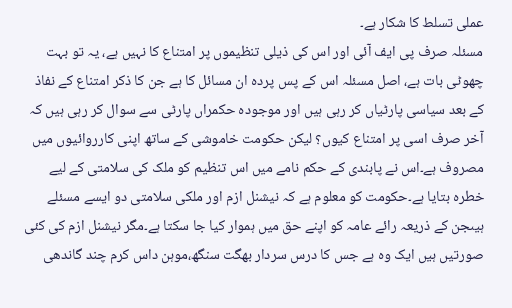عملی تسلط کا شکار ہے۔
مسئلہ صرف پی ایف آئی اور اس کی ذیلی تنظیموں پر امتناع کا نہیں ہے، یہ تو بہت چھوٹی بات ہے، اصل مسئلہ اس کے پس پردہ ان مسائل کا ہے جن کا ذکر امتناع کے نفاذ کے بعد سیاسی پارٹیاں کر رہی ہیں اور موجودہ حکمراں پارٹی سے سوال کر رہی ہیں کہ آخر صرف اسی پر امتناع کیوں؟ لیکن حکومت خاموشی کے ساتھ اپنی کارروائیوں میں مصروف ہے۔اس نے پابندی کے حکم نامے میں اس تنظیم کو ملک کی سلامتی کے لیے خطرہ بتایا ہے۔حکومت کو معلوم ہے کہ نیشنل ازم اور ملکی سلامتی دو ایسے مسئلے ہیںجن کے ذریعہ رائے عامہ کو اپنے حق میں ہموار کیا جا سکتا ہے۔مگر نیشنل ازم کی کئی صورتیں ہیں ایک وہ ہے جس کا درس سردار بھگت سنگھ،موہن داس کرم چند گاندھی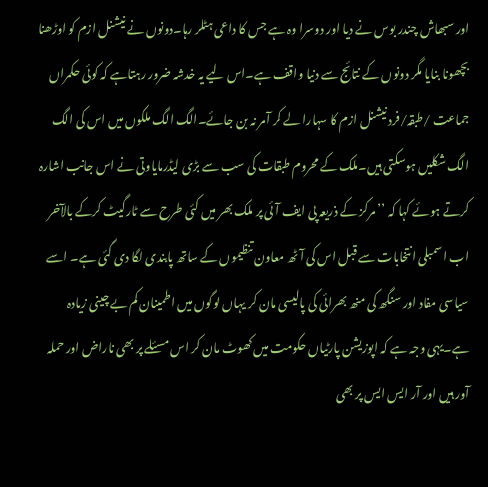اور سبھاش چندر بوس نے دیا اور دوسرا وہ ہے جس کا داعی ہٹلر رہا۔دونوں نے نیشنل ازم کو اوڑھنا بچھونا بنایا مگر دونوں کے نتائج سے دنیا واقف ہے۔اس لیے یہ خدشہ ضرور رہتاہے کہ کوئی حکمراں جماعت /طبقہ/فرد نیشنل ازم کا سہارا لے کر آمر نہ بن جائے۔الگ الگ ملکوں میں اس کی الگ الگ شکلیں ہوسکتی ہیں۔ملک کے محروم طبقات کی سب سے بڑی لیڈرمایاوتی نے اس جانب اشارہ کرتے ہوئے کہا کہ ’’مرکز کے ذریعہ پی ایف آئی پر ملک بھر میں کئی طرح سے ٹارگیٹ کرکے بالآخر اب اسمبلی انتخابات سے قبل اس کی آٹھ معاون تنظیموں کے ساتھ پابندی لگا دی گئی ہے۔ اسے سیاسی مفاد اور سنگھ کی منھ بھرائی کی پالیسی مان کر یہاں لوگوں میں اطمینان کم بے چینی زیادہ ہے۔یہی وجہ ہے کہ اپوزیشن پارٹیاں حکومت میں کھوٹ مان کر اس مسئلے پر بھی ناراض اور حملہ آور ہیں اور آر ایس ایس پر بھی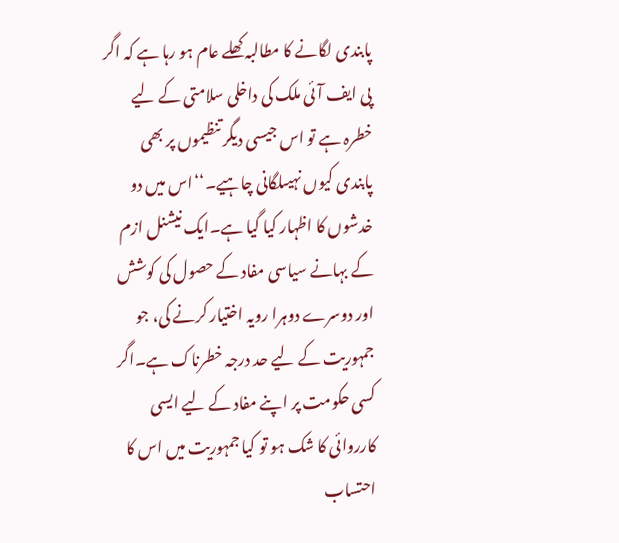پابندی لگانے کا مطالبہ کھلے عام ہو رہا ہے کہ اگر پی ایف آئی ملک کی داخلی سلامتی کے لیے خطرہ ہے تو اس جیسی دیگر تنظیموں پر بھی پابندی کیوں نہیںلگانی چاہیے۔‘‘اس میں دو خدشوں کا اظہار کیا گیا ہے۔ایک نیشنل ازم کے بہانے سیاسی مفاد کے حصول کی کوشش اور دوسرے دوہرا رویہ اختیار کرنے کی، جو جمہوریت کے لیے حد درجہ خطرناک ہے۔اگر کسی حکومت پر اپنے مفاد کے لیے ایسی کارروائی کا شک ہو تو کیا جمہوریت میں اس کا احتساب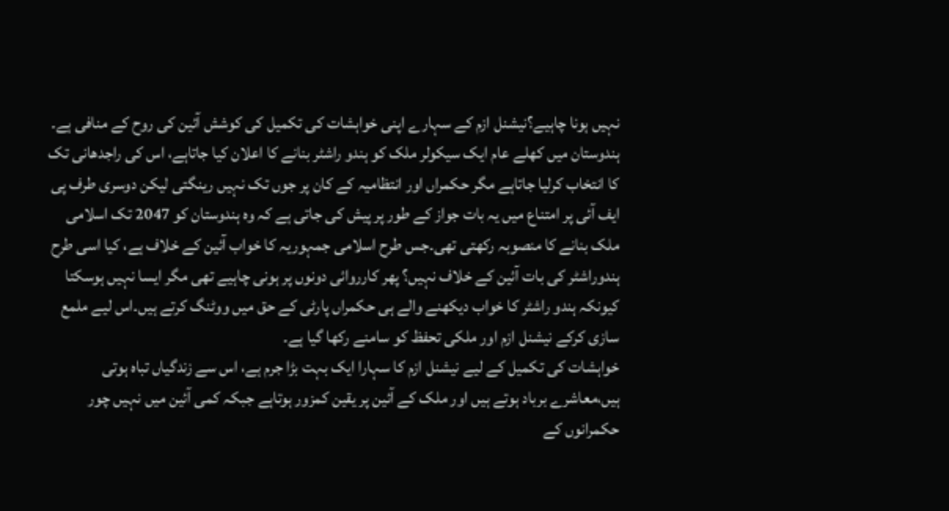نہیں ہونا چاہیے؟نیشنل ازم کے سہارے اپنی خواہشات کی تکمیل کی کوشش آئین کی روح کے منافی ہے۔
ہندوستان میں کھلے عام ایک سیکولر ملک کو ہندو راشٹر بنانے کا اعلان کیا جاتاہے، اس کی راجدھانی تک کا انتخاب کرلیا جاتاہے مگر حکمراں اور انتظامیہ کے کان پر جوں تک نہیں رینگتی لیکن دوسری طرف پی ایف آئی پر امتناع میں یہ بات جواز کے طور پر پیش کی جاتی ہے کہ وہ ہندوستان کو 2047 تک اسلامی ملک بنانے کا منصوبہ رکھتی تھی۔جس طرح اسلامی جمہوریہ کا خواب آئین کے خلاف ہے، کیا اسی طرح ہندوراشٹر کی بات آئین کے خلاف نہیں؟ پھر کارروائی دونوں پر ہونی چاہیے تھی مگر ایسا نہیں ہوسکتا کیونکہ ہندو راشٹر کا خواب دیکھنے والے ہی حکمراں پارٹی کے حق میں ووٹنگ کرتے ہیں۔اس لیے ملمع سازی کرکے نیشنل ازم اور ملکی تحفظ کو سامنے رکھا گیا ہے۔
خواہشات کی تکمیل کے لیے نیشنل ازم کا سہارا ایک بہت بڑا جرم ہے، اس سے زندگیاں تباہ ہوتی ہیں،معاشرے برباد ہوتے ہیں اور ملک کے آئین پر یقین کمزور ہوتاہے جبکہ کمی آئین میں نہیں چور حکمرانوں کے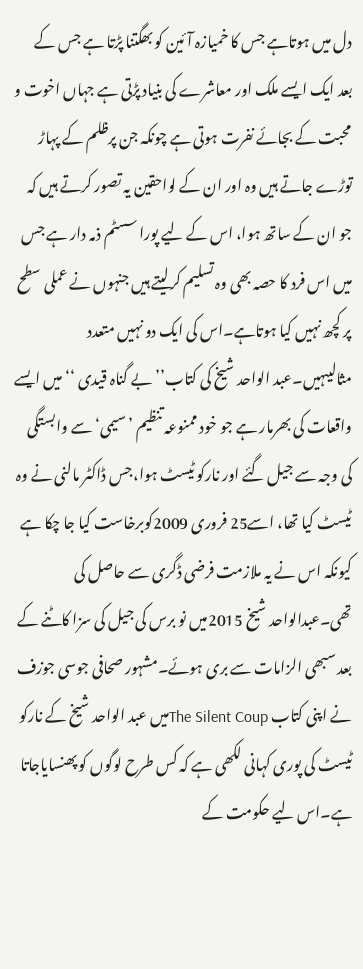دل میں ہوتاہے جس کا خمیازہ آئین کو بھگتنا پڑتا ہے جس کے بعد ایک ایسے ملک اور معاشرے کی بنیاد پڑتی ہے جہاں اخوت و محبت کے بجائے نفرت ہوتی ہے چونکہ جن پرظلم کے پہاڑ توڑے جاتے ہیں وہ اور ان کے لواحقین یہ تصور کرتے ہیں کہ جو ان کے ساتھ ہوا، اس کے لیے پورا سسٹم ذمہ دار ہے جس میں اس فرد کا حصہ بھی وہ تسلیم کرلیتے ہیں جنہوں نے عملی سطح پر کچھ نہیں کیا ہوتاہے۔اس کی ایک دو نہیں متعدد مثالیںہیں۔عبد الواحد شیخ کی کتاب’’ بے گناہ قیدی ‘‘میں ایسے واقعات کی بھرمار ہے جو خود ممنوعہ تنظیم ’سیمی‘ سے وابستگی کی وجہ سے جیل گئے اور نارکو ٹیسٹ ہوا،جس ڈاکٹر مالنی نے وہ ٹیسٹ کیا تھا، اسے25 فروری 2009کوبرخاست کیا جا چکا ہے کیونکہ اس نے یہ ملازمت فرضی ڈگری سے حاصل کی تھی۔عبدالواحد شیخ 2015میں نو برس کی جیل کی سزا کاٹنے کے بعد سبھی الزامات سے بری ہوئے۔مشہور صحافی جوسی جوزف نے اپنی کتاب The Silent Coupمیں عبد الواحد شیخ کے نارکو ٹیسٹ کی پوری کہانی لکھی ہے کہ کس طرح لوگوں کو پھنسایاجاتا ہے۔اس لیے حکومت کے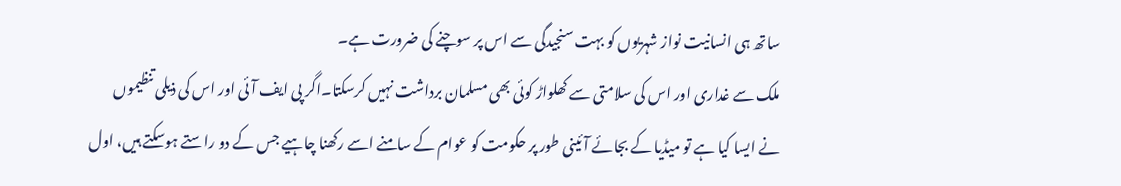ساتھ ہی انسانیت نواز شہریوں کو بہت سنجیدگی سے اس پر سوچنے کی ضرورت ہے۔
ملک سے غداری اور اس کی سلامتی سے کھلواڑ کوئی بھی مسلمان برداشت نہیں کرسکتا۔اگر پی ایف آئی اور اس کی ذیلی تنظیموں نے ایسا کیا ہے تو میڈیا کے بجائے آئینی طور پر حکومت کو عوام کے سامنے اسے رکھنا چاہیے جس کے دو راستے ہوسکتے ہیں، اول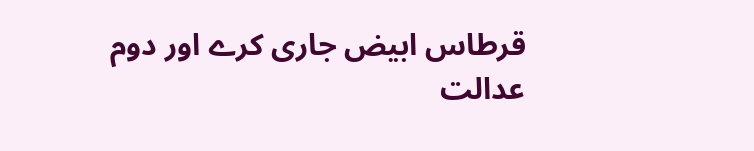قرطاس ابیض جاری کرے اور دوم عدالت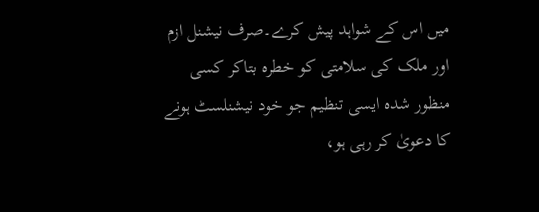میں اس کے شواہد پیش کرے۔صرف نیشنل ازم اور ملک کی سلامتی کو خطرہ بتاکر کسی منظور شدہ ایسی تنظیم جو خود نیشنلسٹ ہونے کا دعویٰ کر رہی ہو،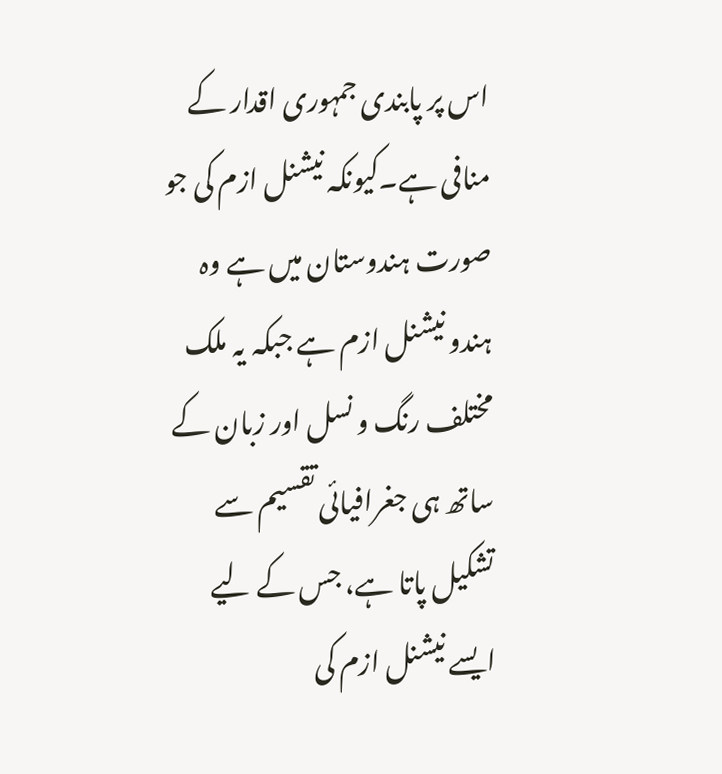اس پر پابندی جمہوری اقدار کے منافی ہے۔کیونکہ نیشنل ازم کی جو صورت ہندوستان میں ہے وہ ہندو نیشنل ازم ہے جبکہ یہ ملک مختلف رنگ و نسل اور زبان کے ساتھ ہی جغرافیائی تقسیم سے تشکیل پاتا ہے، جس کے لیے ایسے نیشنل ازم کی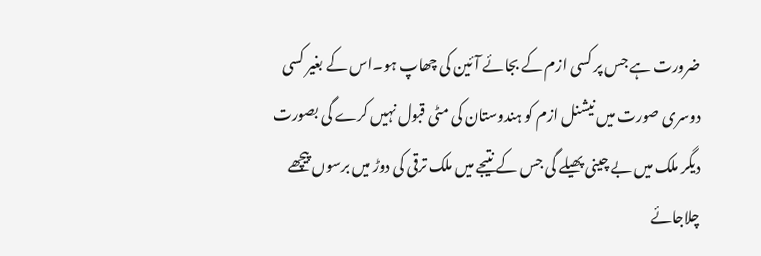ضرورت ہے جس پر کسی ازم کے بجائے آئین کی چھاپ ہو۔اس کے بغیر کسی دوسری صورت میں نیشنل ازم کو ہندوستان کی مٹی قبول نہیں کرے گی بصورت دیگر ملک میں بے چینی پھیلے گی جس کے نتیجے میں ملک ترقی کی دوڑ میں برسوں پیچھے چلاجائے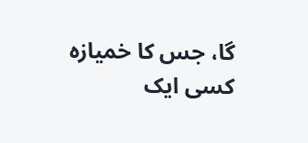گا، جس کا خمیازہ کسی ایک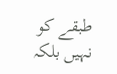طبقے کو نہیں بلکہ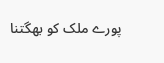پورے ملک کو بھگتنا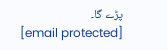پڑے گا۔
[email protected]